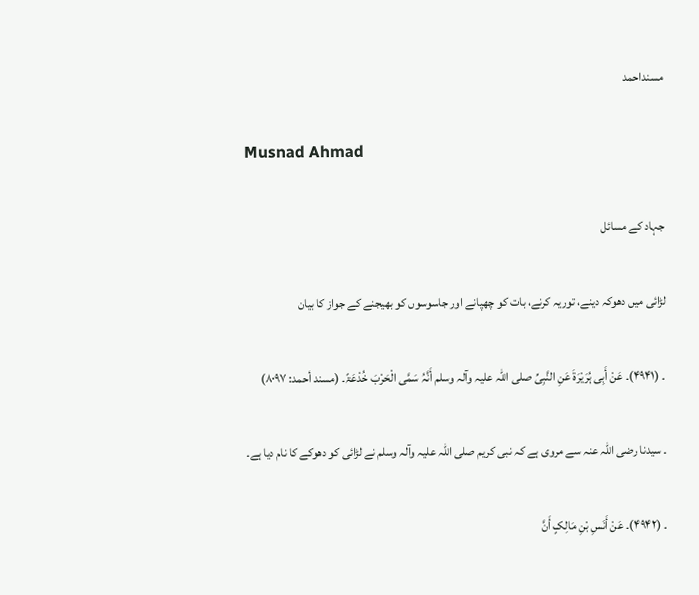مسنداحمد

Musnad Ahmad

جہاد کے مسائل

لڑائی میں دھوکہ دینے، توریہ کرنے، بات کو چھپانے اور جاسوسوں کو بھیجنے کے جواز کا بیان

۔ (۴۹۴۱)۔ عَنْ أَبِی ہُرَیْرَۃَ عَنِ النَّبِیِّ ‌صلی ‌اللہ ‌علیہ ‌وآلہ ‌وسلم أَنَّہُ سَمَّی الْحَرْبَ خُدْعَۃً۔ (مسند أحمد: ۸۰۹۷)

۔ سیدنا ‌رضی ‌اللہ ‌عنہ سے مروی ہے کہ نبی کریم ‌صلی ‌اللہ ‌علیہ ‌وآلہ ‌وسلم نے لڑائی کو دھوکے کا نام دیا ہے۔

۔ (۴۹۴۲)۔ عَنْ أَنَسِ بْنِ مَالِکٍ أَنَّ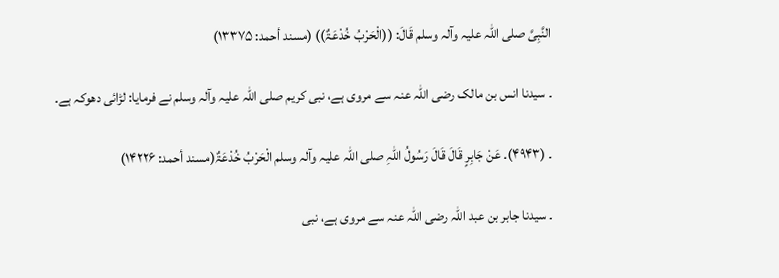النَّبِیَّ ‌صلی ‌اللہ ‌علیہ ‌وآلہ ‌وسلم قَالَ: ((الْحَرْبُ خُدْعَۃٌ)) (مسند أحمد: ۱۳۳۷۵)

۔ سیدنا انس بن مالک ‌رضی ‌اللہ ‌عنہ سے مروی ہے، نبی کریم ‌صلی ‌اللہ ‌علیہ ‌وآلہ ‌وسلم نے فرمایا: لڑائی دھوکہ ہے۔

۔ (۴۹۴۳)۔ عَنْ جَابِرٍ قَالَ قَالَ رَسُولُ اللّٰہِ ‌صلی ‌اللہ ‌علیہ ‌وآلہ ‌وسلم الْحَرْبُ خُدْعَۃٌ(مسند أحمد: ۱۴۲۲۶)

۔ سیدنا جابر بن عبد اللہ ‌رضی ‌اللہ ‌عنہ سے مروی ہے، نبی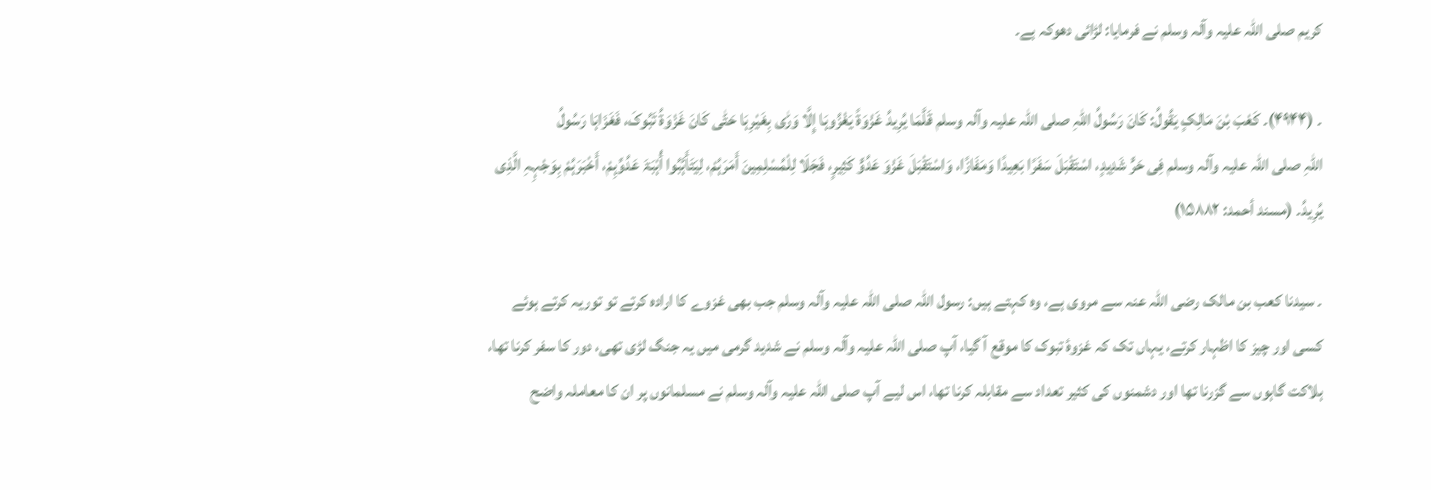کریم ‌صلی ‌اللہ ‌علیہ ‌وآلہ ‌وسلم نے فرمایا: لڑائی دھوکہ ہے۔

۔ (۴۹۴۴)۔ کَعْبَ بْنَ مَالِکٍ یَقُولُ: کَانَ رَسُولُ اللّٰہِ ‌صلی ‌اللہ ‌علیہ ‌وآلہ ‌وسلم قَلَّمَا یُرِیدُ غَزْوَۃً یَغْزُوہَا إِلَّا وَرّٰی بِغَیْرِہَا حَتّٰی کَانَ غَزْوَۃُ تَبُوکَ، فَغَزَاہَا رَسُولُ اللّٰہِ ‌صلی ‌اللہ ‌علیہ ‌وآلہ ‌وسلم فِی حَرٍّ شَدِیدٍ، اسْتَقْبَلَ سَفَرًا بَعِیدًا وَمَفَازًا، وَاسْتَقْبَلَ غَزْوَ عَدُوٍّ کَثِیرٍ، فَجَلَا لِلْمُسْلِمِینَ أَمَرَہُمْ، لِیَتَأَہَّبُوا أُہْبَۃَ عَدُوِّہِمْ، أَخْبَرَہُمْ بِوَجْہِہِ الَّذِی یُرِیدُ۔ (مسند أحمد: ۱۵۸۸۲)

۔ سیدنا کعب بن مالک ‌رضی ‌اللہ ‌عنہ سے مروی ہے، وہ کہتے ہیں: رسول اللہ ‌صلی ‌اللہ ‌علیہ ‌وآلہ ‌وسلم جب بھی غزوے کا ارادہ کرتے تو توریہ کرتے ہوئے کسی اور چیز کا اظہار کرتے، یہاں تک کہ غزوۂ تبوک کا موقع آ گیا، آپ ‌صلی ‌اللہ ‌علیہ ‌وآلہ ‌وسلم نے شدید گرمی میں یہ جنگ لڑی تھی، دور کا سفر کرنا تھا، ہلاکت گاہوں سے گزرنا تھا اور دشمنوں کی کثیر تعداد سے مقابلہ کرنا تھا، اس لیے آپ ‌صلی ‌اللہ ‌علیہ ‌وآلہ ‌وسلم نے مسلمانوں پر ان کا معاملہ واضح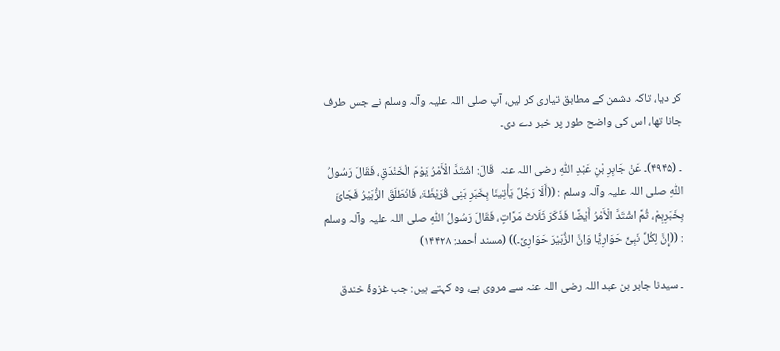کر دیا، تاکہ دشمن کے مطابق تیاری کر لیں، آپ ‌صلی ‌اللہ ‌علیہ ‌وآلہ ‌وسلم نے جس طرف جانا تھا، اس کی واضح طور پر خبر دے دی۔

۔ (۴۹۴۵)۔ عَنْ جَابِرِ بْنِ عَبْدِ اللّٰہِ ‌رضی ‌اللہ ‌عنہ ‌ قَالَ: اشْتَدَّ الْأَمْرُ یَوْمَ الْخَنْدَقِ، فَقَالَ رَسُولُ اللّٰہِ ‌صلی ‌اللہ ‌علیہ ‌وآلہ ‌وسلم : ((أَلَا رَجُلٌ یَأْتِینَا بِخَبَرِ بَنِی قُرَیْظَۃَ، فَانْطَلَقَ الزُّبَیْرُ فَجَائَ بِخَبَرِہِمْ، ثُمَّ اشْتَدَّ الْأَمْرُ أَیْضًا فَذَکَرَ ثَلَاثَ مَرَّاتٍ، فَقَالَ رَسُولُ اللّٰہِ ‌صلی ‌اللہ ‌علیہ ‌وآلہ ‌وسلم : ((إِنَّ لِکُلِّ نَبِیٍّ حَوَارِیًّا وَاِنَّ الزُّبَیْرَ حَوَارِیَّ۔)) (مسند أحمد: ۱۴۴۲۸)

۔ سیدنا جابر بن عبد اللہ ‌رضی ‌اللہ ‌عنہ سے مروی ہے، وہ کہتے ہیں: جب غزوۂ خندق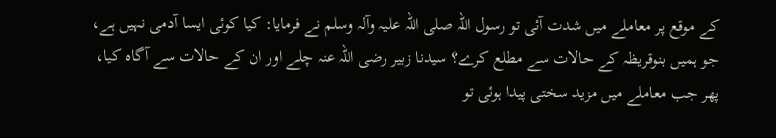کے موقع پر معاملے میں شدت آئی تو رسول اللہ ‌صلی ‌اللہ ‌علیہ ‌وآلہ ‌وسلم نے فرمایا: کیا کوئی ایسا آدمی نہیں ہے، جو ہمیں بنوقریظہ کے حالات سے مطلع کرے؟ سیدنا زبیر ‌رضی ‌اللہ ‌عنہ چلے اور ان کے حالات سے آگاہ کیا، پھر جب معاملے میں مزید سختی پیدا ہوئی تو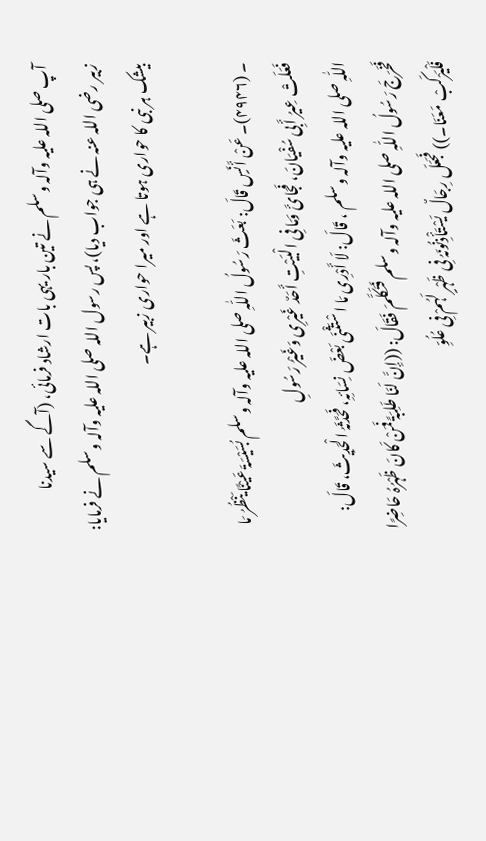آپ ‌صلی ‌اللہ ‌علیہ ‌وآلہ ‌وسلم نے تین بار یہی بات ارشاد فرمائی، (آگے سے سیدنا زبیر ‌رضی ‌اللہ ‌عنہ نے ہی جواب دیا)، پس رسول اللہ ‌صلی ‌اللہ ‌علیہ ‌وآلہ ‌وسلم نے فرمایا: بیشک ہر نبی کا حواری ہوتا ہے اور میرا حواری زبیر ہے۔

۔ (۴۹۴۶)۔ عَنْ أَنَسٍ قَالَ: بَعَثَ رَسُولُ اللّٰہِ ‌صلی ‌اللہ ‌علیہ ‌وآلہ ‌وسلم بُسَیْسَۃَ عَیْنًا یَنْظُرُ مَا فَعَلَتْ عِیرُ أَبِی سُفْیَانَ، فَجَائَ وَمَا فِی الْبَیْتِ أَحَدٌ غَیْرِی وَغَیْرُ رَسُولِ اللّٰہِ ‌صلی ‌اللہ ‌علیہ ‌وآلہ ‌وسلم ، قَالَ: لَا أَدْرِی مَا اسْتَثْنَی بَعْضَ نِسَائِہِ، فَحَدَّثَہُ الْحَدِیثَ، قَالَ: فَخَرَجَ رَسُولُ اللّٰہِ ‌صلی ‌اللہ ‌علیہ ‌وآلہ ‌وسلم فَتَکَلَّمَ فَقَالَ: ((إِنَّ لَنَا طَلِبَۃً فَمَنْ کَانَ ظَہْرُہُ حَاضِرًا فَلْیَرْکَبْ مَعَنَا۔)) فَجَعَلَ رِجَالٌ یَسْتَأْذِنُونَہُ فِی ظَہْرٍ لَہُمْ فِی عُلُوِّ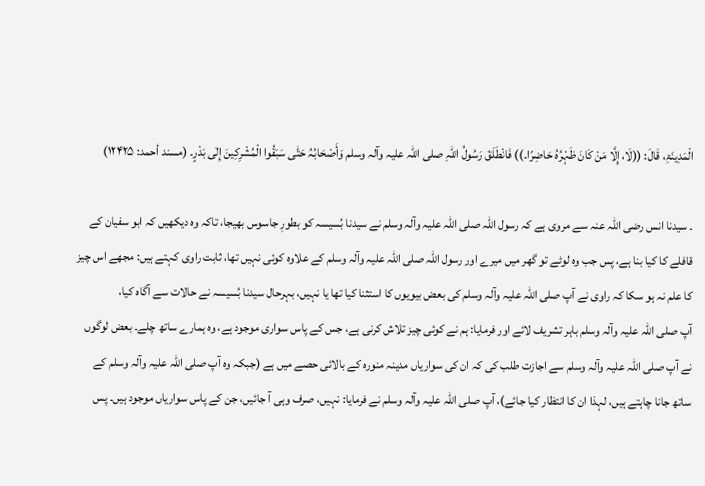الْمَدِینَۃِ، قَالَ: ((لَا، إِلَّا مَنْ کَانَ ظَہْرُہُ حَاضِرًا۔)) فَانْطَلَقَ رَسُولُ اللّٰہِ ‌صلی ‌اللہ ‌علیہ ‌وآلہ ‌وسلم وَأَصْحَابُہُ حَتّٰی سَبَقُوا الْمُشْرِکِینَ إِلٰی بَدْرٍ۔ (مسند أحمد: ۱۲۴۲۵)

۔ سیدنا انس ‌رضی ‌اللہ ‌عنہ سے مروی ہے کہ رسول اللہ ‌صلی ‌اللہ ‌علیہ ‌وآلہ ‌وسلم نے سیدنا بُسیسہ کو بطورِ جاسوس بھیجا، تاکہ وہ دیکھیں کہ ابو سفیان کے قافلے کا کیا بنا ہے، پس جب وہ لوٹے تو گھر میں میرے اور رسول اللہ ‌صلی ‌اللہ ‌علیہ ‌وآلہ ‌وسلم کے علاوہ کوئی نہیں تھا، ثابت راوی کہتے ہیں: مجھے اس چیز کا علم نہ ہو سکا کہ راوی نے آپ ‌صلی ‌اللہ ‌علیہ ‌وآلہ ‌وسلم کی بعض بیویوں کا استثنا کیا تھا یا نہیں، بہرحال سیدنا بُسیسہ نے حالات سے آگاہ کیا، آپ ‌صلی ‌اللہ ‌علیہ ‌وآلہ ‌وسلم باہر تشریف لائے اور فرمایا: ہم نے کوئی چیز تلاش کرنی ہے، جس کے پاس سواری موجود ہے، وہ ہمارے ساتھ چلے۔ بعض لوگوں نے آپ ‌صلی ‌اللہ ‌علیہ ‌وآلہ ‌وسلم سے اجازت طلب کی کہ ان کی سواریاں مدینہ منورہ کے بالائی حصے میں ہے (جبکہ وہ آپ ‌صلی ‌اللہ ‌علیہ ‌وآلہ ‌وسلم کے ساتھ جانا چاہتے ہیں، لہذا ان کا انتظار کیا جائے)، آپ ‌صلی ‌اللہ ‌علیہ ‌وآلہ ‌وسلم نے فرمایا: نہیں، صرف وہی آ جائیں، جن کے پاس سواریاں موجود ہیں۔ پس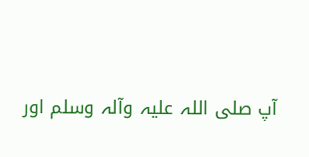آپ ‌صلی ‌اللہ ‌علیہ ‌وآلہ ‌وسلم اور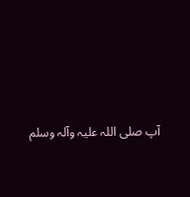آپ ‌صلی ‌اللہ ‌علیہ ‌وآلہ ‌وسلم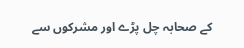کے صحابہ چل پڑے اور مشرکوں سے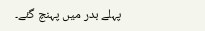پہلے بدر میں پہنچ گئے۔